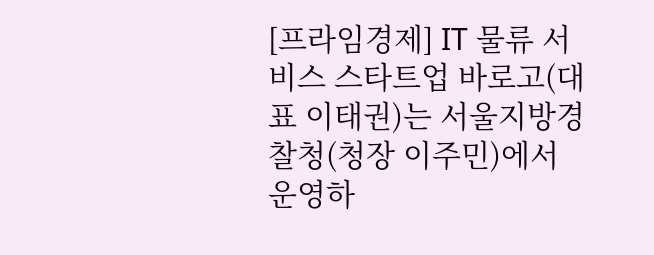[프라임경제] IT 물류 서비스 스타트업 바로고(대표 이태권)는 서울지방경찰청(청장 이주민)에서 운영하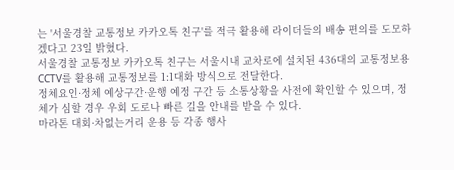는 '서울경찰 교통정보 카카오톡 친구'를 적극 활용해 라이더들의 배송 편의를 도모하겠다고 23일 밝혔다.
서울경찰 교통정보 카카오톡 친구는 서울시내 교차로에 설치된 436대의 교통정보용 CCTV를 활용해 교통정보를 1:1대화 방식으로 전달한다.
정체요인·정체 예상구간·운행 예정 구간 등 소통상황을 사전에 확인할 수 있으며, 정체가 심할 경우 우회 도로나 빠른 길을 안내를 받을 수 있다.
마라톤 대회·차없는거리 운용 등 각종 행사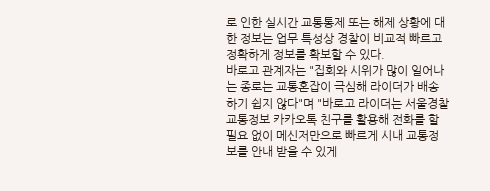로 인한 실시간 교통통제 또는 해제 상황에 대한 정보는 업무 특성상 경찰이 비교적 빠르고 정확하게 정보를 확보할 수 있다.
바로고 관계자는 "집회와 시위가 많이 일어나는 종로는 교통혼잡이 극심해 라이더가 배송하기 쉽지 않다"며 "바로고 라이더는 서울경찰 교통정보 카카오톡 친구를 활용해 전화를 할 필요 없이 메신저만으로 빠르게 시내 교통정보를 안내 받을 수 있게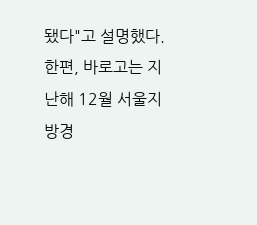됐다"고 설명했다.
한편, 바로고는 지난해 12월 서울지방경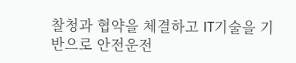찰청과 협약을 체결하고 IT기술을 기반으로 안전운전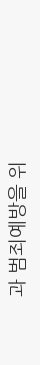과 범죄예방을 위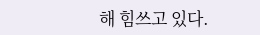해 힘쓰고 있다.